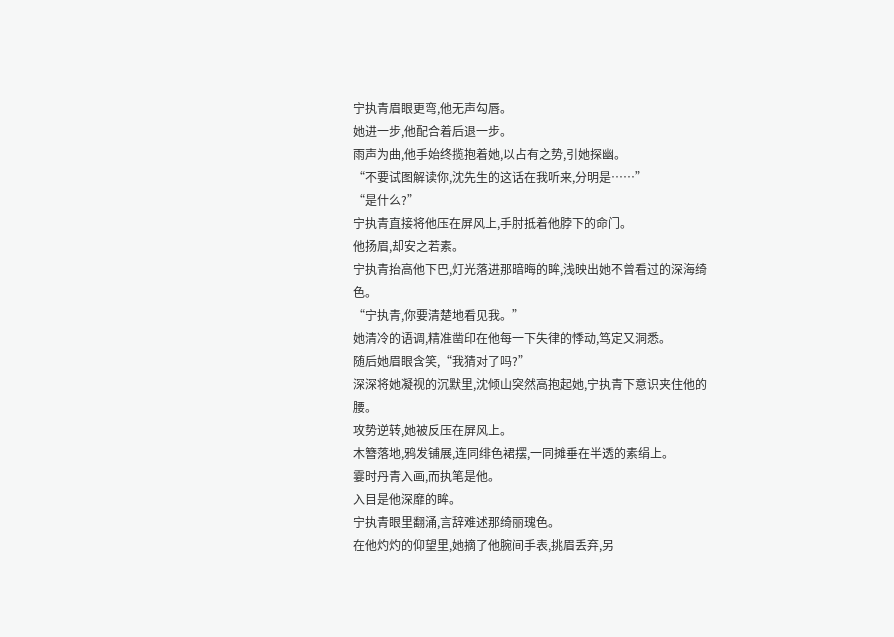宁执青眉眼更弯,他无声勾唇。
她进一步,他配合着后退一步。
雨声为曲,他手始终揽抱着她,以占有之势,引她探幽。
“不要试图解读你,沈先生的这话在我听来,分明是……”
“是什么?”
宁执青直接将他压在屏风上,手肘抵着他脖下的命门。
他扬眉,却安之若素。
宁执青抬高他下巴,灯光落进那暗晦的眸,浅映出她不曾看过的深海绮色。
“宁执青,你要清楚地看见我。”
她清冷的语调,精准凿印在他每一下失律的悸动,笃定又洞悉。
随后她眉眼含笑,“我猜对了吗?”
深深将她凝视的沉默里,沈倾山突然高抱起她,宁执青下意识夹住他的腰。
攻势逆转,她被反压在屏风上。
木簪落地,鸦发铺展,连同绯色裙摆,一同摊垂在半透的素绢上。
霎时丹青入画,而执笔是他。
入目是他深靡的眸。
宁执青眼里翻涌,言辞难述那绮丽瑰色。
在他灼灼的仰望里,她摘了他腕间手表,挑眉丢弃,另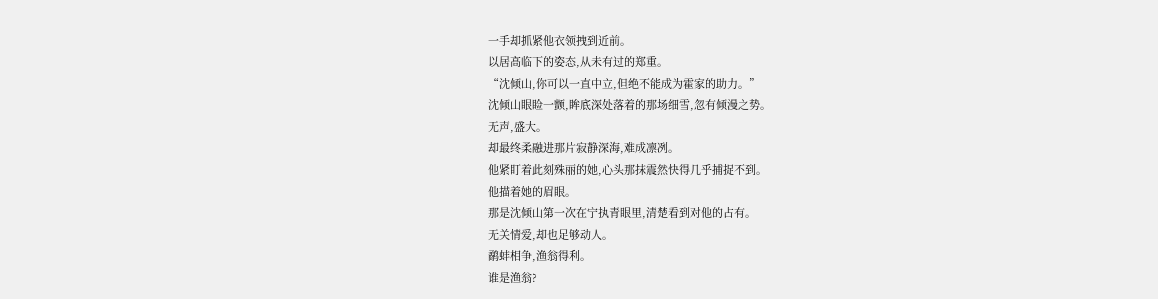一手却抓紧他衣领拽到近前。
以居高临下的姿态,从未有过的郑重。
“沈倾山,你可以一直中立,但绝不能成为霍家的助力。”
沈倾山眼睑一颤,眸底深处落着的那场细雪,忽有倾漫之势。
无声,盛大。
却最终柔融进那片寂静深海,难成凛冽。
他紧盯着此刻殊丽的她,心头那抹震然快得几乎捕捉不到。
他描着她的眉眼。
那是沈倾山第一次在宁执青眼里,清楚看到对他的占有。
无关情爱,却也足够动人。
鹬蚌相争,渔翁得利。
谁是渔翁?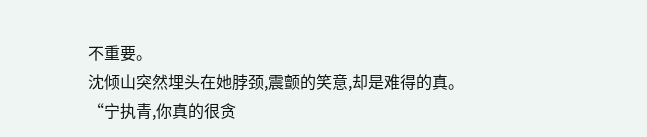不重要。
沈倾山突然埋头在她脖颈,震颤的笑意,却是难得的真。
“宁执青,你真的很贪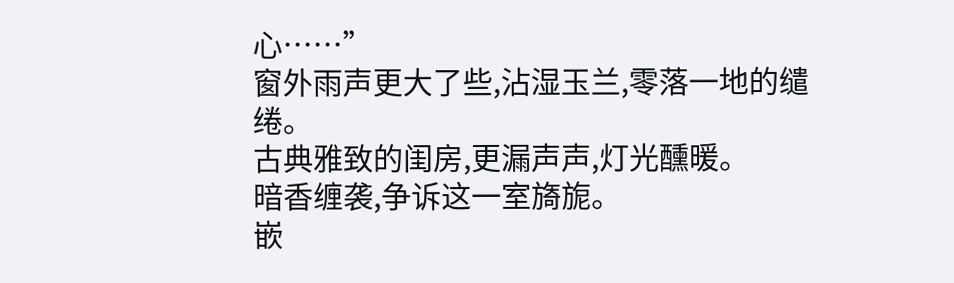心……”
窗外雨声更大了些,沾湿玉兰,零落一地的缱绻。
古典雅致的闺房,更漏声声,灯光醺暖。
暗香缠袭,争诉这一室旖旎。
嵌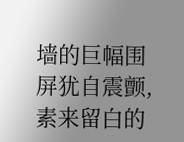墙的巨幅围屏犹自震颤,素来留白的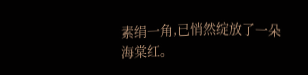素绢一角,已悄然绽放了一朵海棠红。